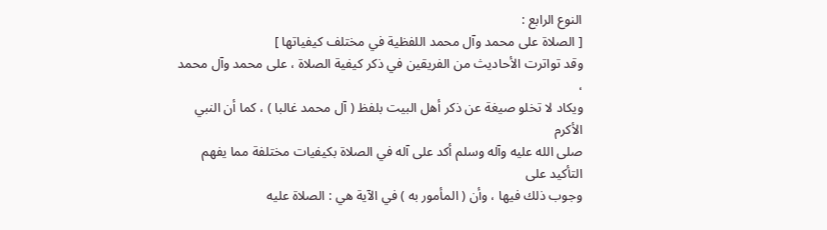النوع الرابع :
[ الصلاة على محمد وآل محمد اللفظية في مختلف كيفياتها ]
وقد تواترت الأحاديث من الفريقين في ذكر كيفية الصلاة ، على محمد وآل محمد ،
ويكاد لا تخلو صيغة عن ذكر أهل البيت بلفظ ( آل محمد غالبا ) ، كما أن النبي الأكرم
صلى الله عليه وآله وسلم أكد على آله في الصلاة بكيفيات مختلفة مما يفهم التأكيد على
وجوب ذلك فيها ، وأن ( المأمور به ) في الآية هي : الصلاة عليه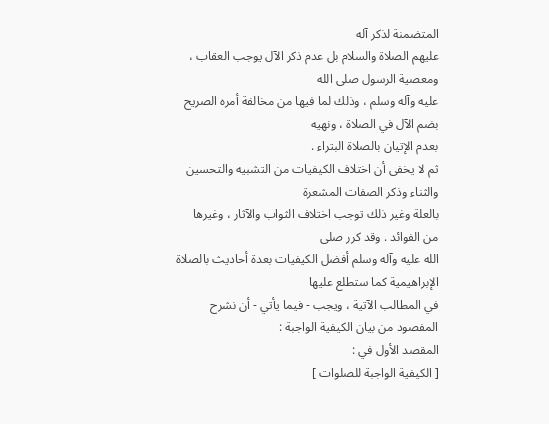المتضمنة لذكر آله
عليهم الصلاة والسلام بل عدم ذكر الآل يوجب العقاب ، ومعصية الرسول صلى الله
عليه وآله وسلم ، وذلك لما فيها من مخالفة أمره الصريح بضم الآل في الصلاة ، ونهيه
بعدم الإتيان بالصلاة البتراء .
ثم لا يخفى أن اختلاف الكيفيات من التشبيه والتحسين والثناء وذكر الصفات المشعرة
بالعلة وغير ذلك توجب اختلاف الثواب والآثار ، وغيرها من الفوائد . وقد كرر صلى
الله عليه وآله وسلم أفضل الكيفيات بعدة أحاديث بالصلاة الإبراهيمية كما ستطلع عليها
في المطالب الآتية ، ويجب - فيما يأتي - أن نشرح المفصود من بيان الكيفية الواجبة :
المقصد الأول في :
[ الكيفية الواجبة للصلوات ]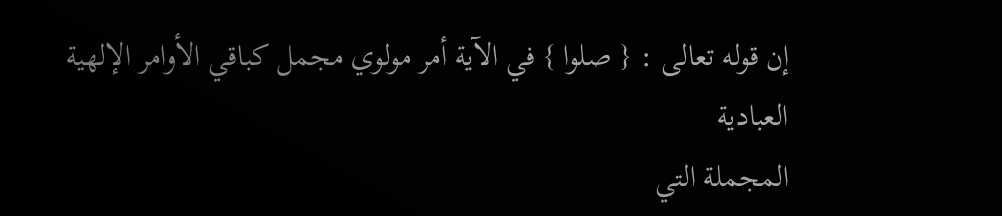إن قوله تعالى : { صلوا } في الآية أمر مولوي مجمل كباقي الأوامر الإلهية العبادية
المجملة التي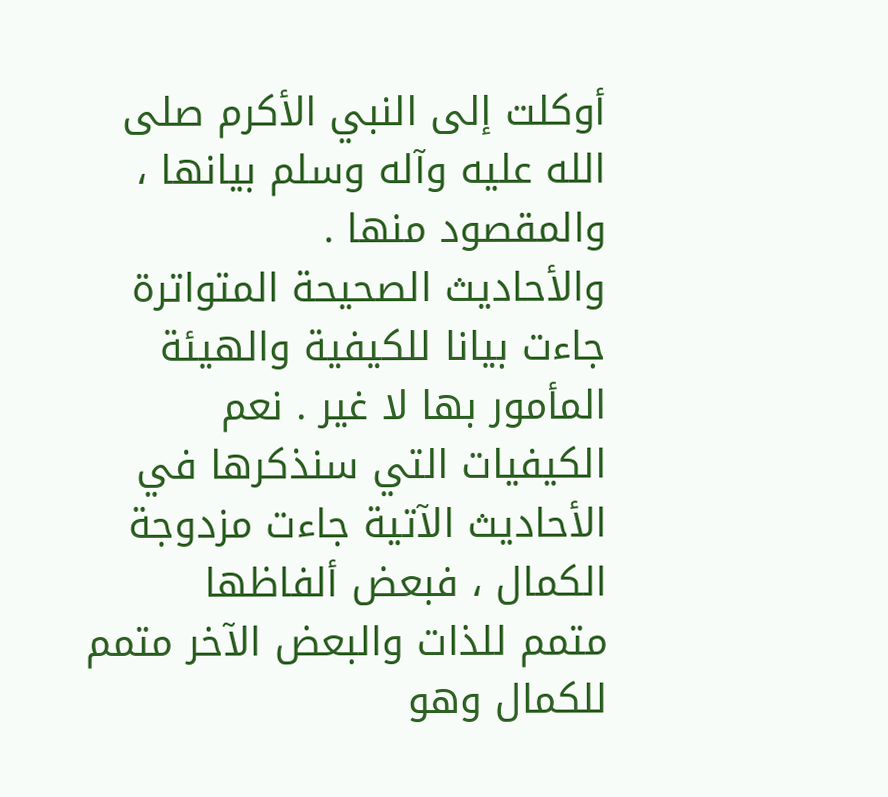أوكلت إلى النبي الأكرم صلى الله عليه وآله وسلم بيانها ، والمقصود منها .
والأحاديث الصحيحة المتواترة جاءت بيانا للكيفية والهيئة المأمور بها لا غير . نعم
الكيفيات التي سنذكرها في الأحاديث الآتية جاءت مزدوجة الكمال ، فبعض ألفاظها
متمم للذات والبعض الآخر متمم للكمال وهو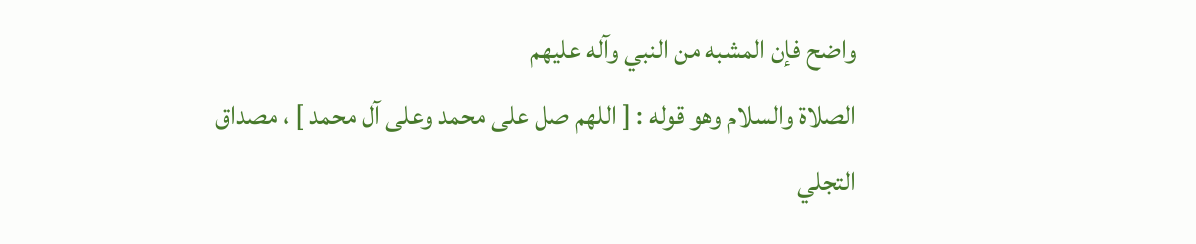واضح فإن المشبه من النبي وآله عليهم
الصلاة والسلام وهو قوله : [ اللهم صل على محمد وعلى آل محمد ] ، مصداق
التجلي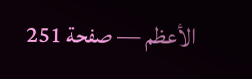الأعظم — صفحة 251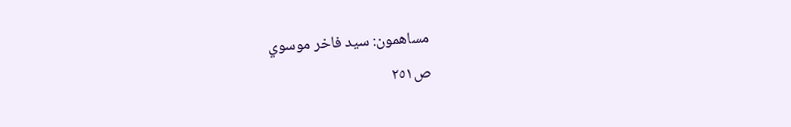مساهمون: سيد فاخر موسوي
ص٢٥١